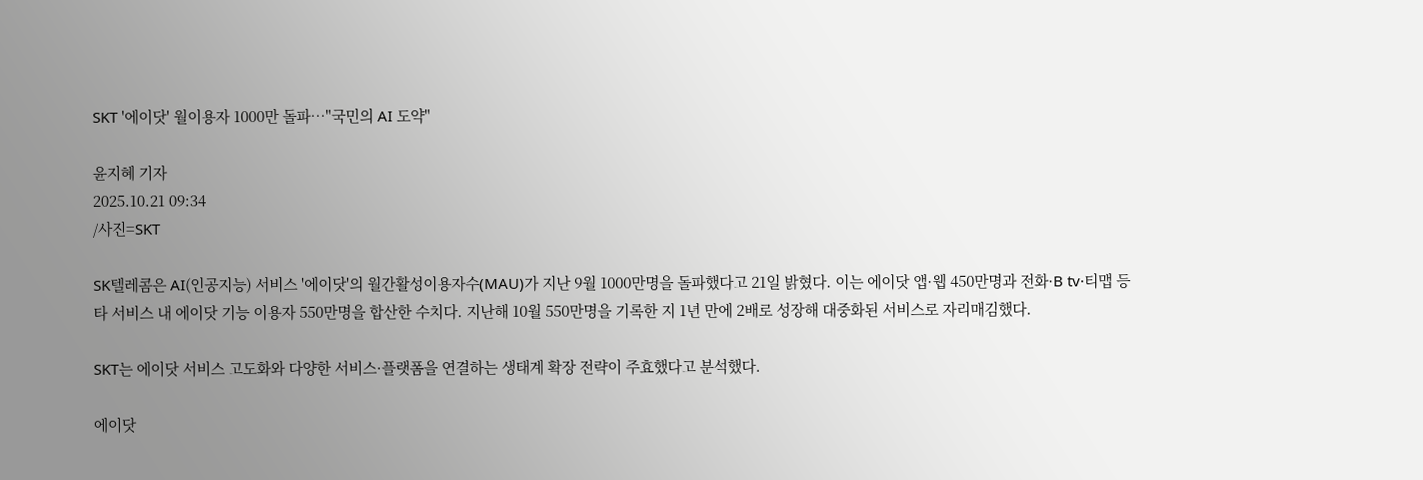SKT '에이닷' 월이용자 1000만 돌파…"국민의 AI 도약"

윤지혜 기자
2025.10.21 09:34
/사진=SKT

SK텔레콤은 AI(인공지능) 서비스 '에이닷'의 월간활성이용자수(MAU)가 지난 9월 1000만명을 돌파했다고 21일 밝혔다. 이는 에이닷 앱·웹 450만명과 전화·B tv·티맵 등 타 서비스 내 에이닷 기능 이용자 550만명을 합산한 수치다. 지난해 10월 550만명을 기록한 지 1년 만에 2배로 성장해 대중화된 서비스로 자리매김했다.

SKT는 에이닷 서비스 고도화와 다양한 서비스·플랫폼을 연결하는 생태계 확장 전략이 주효했다고 분석했다.

에이닷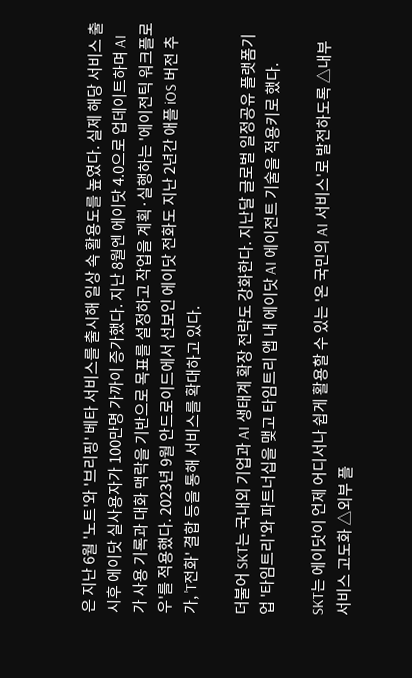은 지난 6월 '노트'와 '브리핑' 베타 서비스를 출시해 일상 속 활용도를 높였다. 실제 해당 서비스 출시후 에이닷 실사용자가 100만명 가까이 증가했다. 지난 8월엔 에이닷 4.0으로 업데이트하며 AI가 사용 기록과 대화 맥락을 기반으로 목표를 설정하고 작업을 계획·실행하는 '에이전틱 워크플로우'를 적용했다. 2023년 9월 안드로이드에서 선보인 에이닷 전화도 지난 2년간 애플 iOS 버전 추가, 'T전화' 결합 등을 통해 서비스를 확대하고 있다.

더불어 SKT는 국내외 기업과 AI 생태계 확장 전략도 강화한다. 지난달 글로벌 일정공유 플랫폼기업 '타임트리'와 파트너십을 맺고 타임트리 앱 내 에이닷 AI 에이전트 기술을 적용키로 했다.

SKT는 에이닷이 언제 어디서나 쉽게 활용할 수 있는 '온 국민의 AI 서비스'로 발전하도록 △내부 서비스 고도화 △외부 플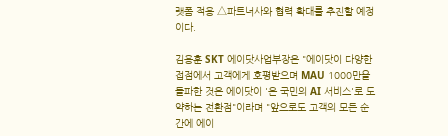랫폼 적용 △파트너사와 협력 확대를 추진할 예정이다.

김용훈 SKT 에이닷사업부장은 "에이닷이 다양한 접점에서 고객에게 호평받으며 MAU 1000만을 돌파한 것은 에이닷이 '온 국민의 AI 서비스'로 도약하는 전환점"이라며 "앞으로도 고객의 모든 순간에 에이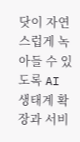닷이 자연스럽게 녹아들 수 있도록 AI 생태계 확장과 서비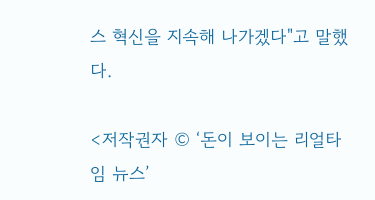스 혁신을 지속해 나가겠다"고 말했다.

<저작권자 © ‘돈이 보이는 리얼타임 뉴스’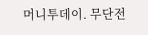머니투데이. 무단전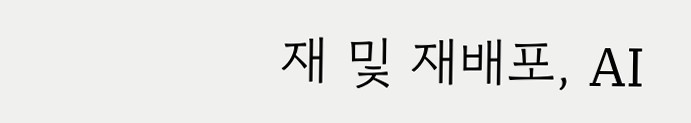재 및 재배포, AI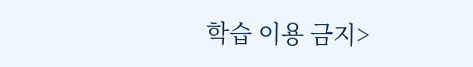학습 이용 금지>